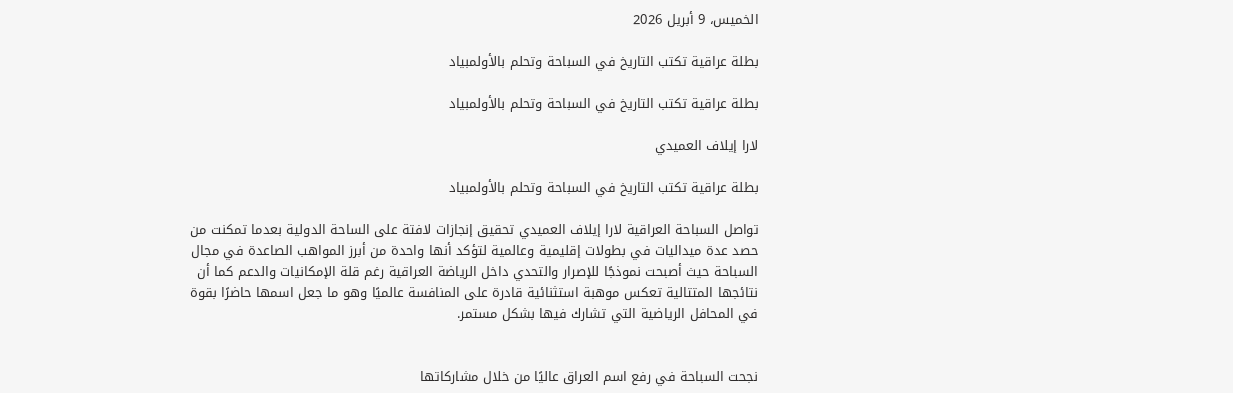الخميس، 9 أبريل 2026

بطلة عراقية تكتب التاريخ في السباحة وتحلم بالأولمبياد

بطلة عراقية تكتب التاريخ في السباحة وتحلم بالأولمبياد

لارا إيلاف العميدي

بطلة عراقية تكتب التاريخ في السباحة وتحلم بالأولمبياد

تواصل السباحة العراقية لارا إيلاف العميدي تحقيق إنجازات لافتة على الساحة الدولية بعدما تمكنت من حصد عدة ميداليات في بطولات إقليمية وعالمية لتؤكد أنها واحدة من أبرز المواهب الصاعدة في مجال السباحة حيث أصبحت نموذجًا للإصرار والتحدي داخل الرياضة العراقية رغم قلة الإمكانيات والدعم كما أن نتائجها المتتالية تعكس موهبة استثنائية قادرة على المنافسة عالميًا وهو ما جعل اسمها حاضرًا بقوة في المحافل الرياضية التي تشارك فيها بشكل مستمر.


نجحت السباحة في رفع اسم العراق عاليًا من خلال مشاركاتها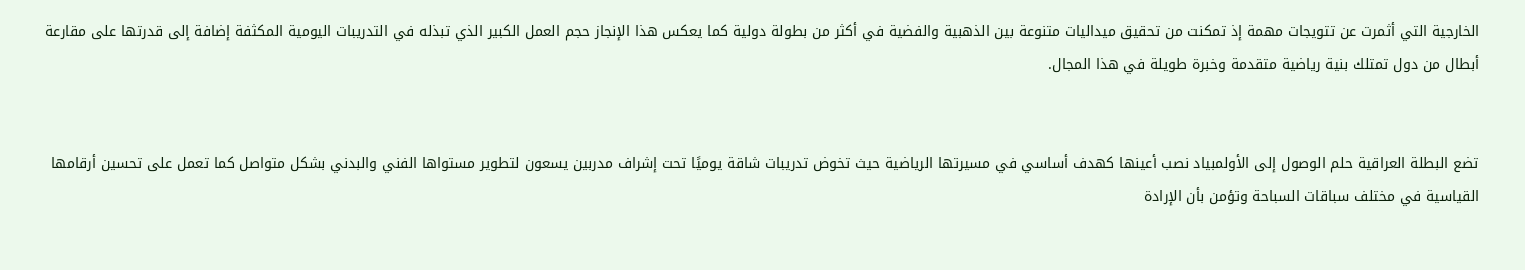الخارجية التي أثمرت عن تتويجات مهمة إذ تمكنت من تحقيق ميداليات متنوعة بين الذهبية والفضية في أكثر من بطولة دولية كما يعكس هذا الإنجاز حجم العمل الكبير الذي تبذله في التدريبات اليومية المكثفة إضافة إلى قدرتها على مقارعة أبطال من دول تمتلك بنية رياضية متقدمة وخبرة طويلة في هذا المجال.


تضع البطلة العراقية حلم الوصول إلى الأولمبياد نصب أعينها كهدف أساسي في مسيرتها الرياضية حيث تخوض تدريبات شاقة يوميًا تحت إشراف مدربين يسعون لتطوير مستواها الفني والبدني بشكل متواصل كما تعمل على تحسين أرقامها القياسية في مختلف سباقات السباحة وتؤمن بأن الإرادة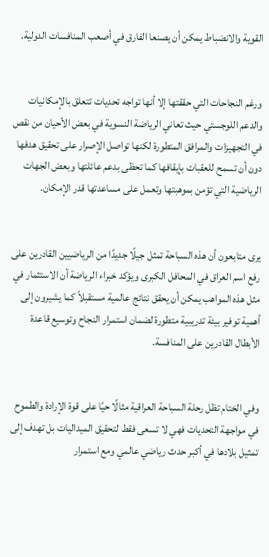القوية والانضباط يمكن أن يصنعا الفارق في أصعب المنافسات الدولية.


ورغم النجاحات التي حققتها إلا أنها تواجه تحديات تتعلق بالإمكانيات والدعم اللوجستي حيث تعاني الرياضة النسوية في بعض الأحيان من نقص في التجهيزات والمرافق المتطورة لكنها تواصل الإصرار على تحقيق هدفها دون أن تسمح للعقبات بإيقافها كما تحظى بدعم عائلتها وبعض الجهات الرياضية التي تؤمن بموهبتها وتعمل على مساعدتها قدر الإمكان.


يرى متابعون أن هذه السباحة تمثل جيلًا جديدًا من الرياضيين القادرين على رفع اسم العراق في المحافل الكبرى ويؤكد خبراء الرياضة أن الاستثمار في مثل هذه المواهب يمكن أن يحقق نتائج عالمية مستقبلاً كما يشيرون إلى أهمية توفير بيئة تدريبية متطورة لضمان استمرار النجاح وتوسيع قاعدة الأبطال القادرين على المنافسة.


وفي الختام تظل رحلة السباحة العراقية مثالًا حيًا على قوة الإرادة والطموح في مواجهة التحديات فهي لا تسعى فقط لتحقيق الميداليات بل تهدف إلى تمثيل بلادها في أكبر حدث رياضي عالمي ومع استمرار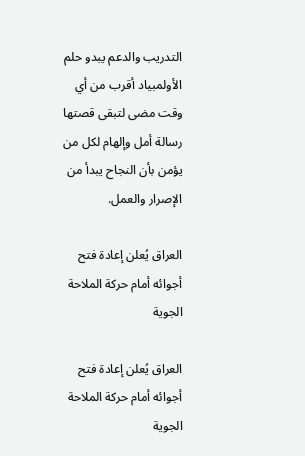التدريب والدعم يبدو حلم الأولمبياد أقرب من أي وقت مضى لتبقى قصتها رسالة أمل وإلهام لكل من يؤمن بأن النجاح يبدأ من الإصرار والعمل.

العراق يُعلن إعادة فتح أجوائه أمام حركة الملاحة الجوية

العراق يُعلن إعادة فتح أجوائه أمام حركة الملاحة الجوية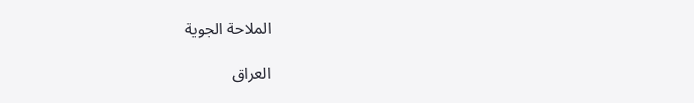الملاحة الجوية

العراق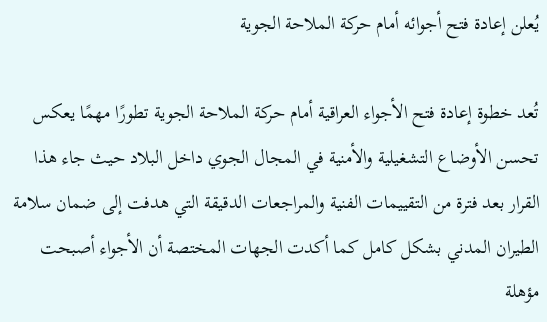يُعلن إعادة فتح أجوائه أمام حركة الملاحة الجوية

تُعد خطوة إعادة فتح الأجواء العراقية أمام حركة الملاحة الجوية تطورًا مهمًا يعكس تحسن الأوضاع التشغيلية والأمنية في المجال الجوي داخل البلاد حيث جاء هذا القرار بعد فترة من التقييمات الفنية والمراجعات الدقيقة التي هدفت إلى ضمان سلامة الطيران المدني بشكل كامل كما أكدت الجهات المختصة أن الأجواء أصبحت مؤهلة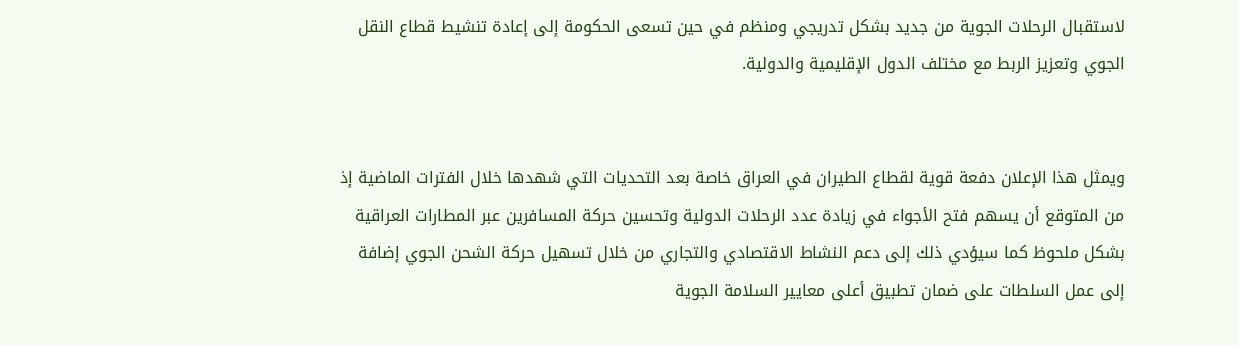لاستقبال الرحلات الجوية من جديد بشكل تدريجي ومنظم في حين تسعى الحكومة إلى إعادة تنشيط قطاع النقل الجوي وتعزيز الربط مع مختلف الدول الإقليمية والدولية.


ويمثل هذا الإعلان دفعة قوية لقطاع الطيران في العراق خاصة بعد التحديات التي شهدها خلال الفترات الماضية إذ من المتوقع أن يسهم فتح الأجواء في زيادة عدد الرحلات الدولية وتحسين حركة المسافرين عبر المطارات العراقية بشكل ملحوظ كما سيؤدي ذلك إلى دعم النشاط الاقتصادي والتجاري من خلال تسهيل حركة الشحن الجوي إضافة إلى عمل السلطات على ضمان تطبيق أعلى معايير السلامة الجوية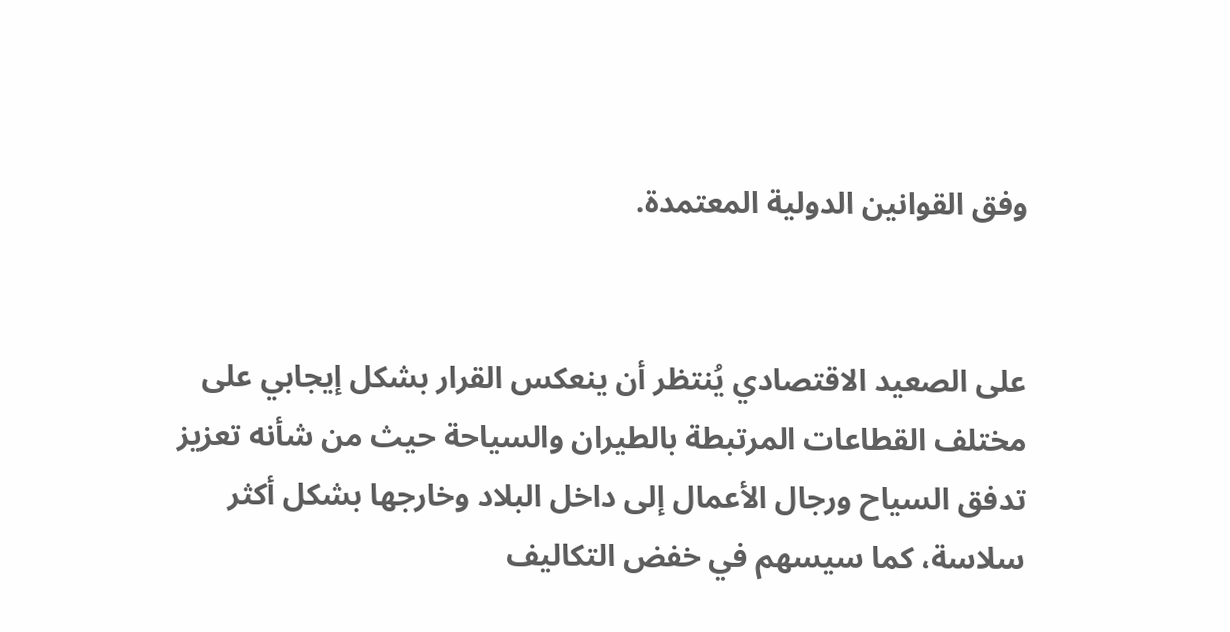وفق القوانين الدولية المعتمدة.


على الصعيد الاقتصادي يُنتظر أن ينعكس القرار بشكل إيجابي على مختلف القطاعات المرتبطة بالطيران والسياحة حيث من شأنه تعزيز تدفق السياح ورجال الأعمال إلى داخل البلاد وخارجها بشكل أكثر سلاسة، كما سيسهم في خفض التكاليف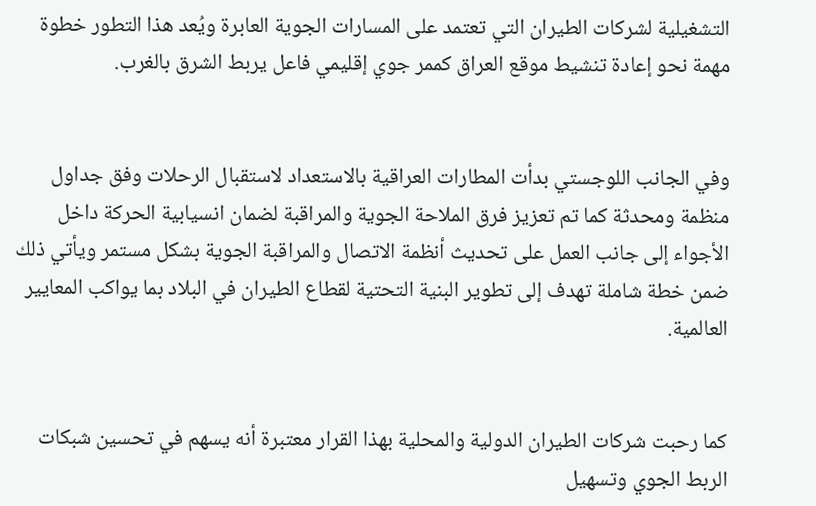التشغيلية لشركات الطيران التي تعتمد على المسارات الجوية العابرة ويُعد هذا التطور خطوة مهمة نحو إعادة تنشيط موقع العراق كممر جوي إقليمي فاعل يربط الشرق بالغرب.


وفي الجانب اللوجستي بدأت المطارات العراقية بالاستعداد لاستقبال الرحلات وفق جداول منظمة ومحدثة كما تم تعزيز فرق الملاحة الجوية والمراقبة لضمان انسيابية الحركة داخل الأجواء إلى جانب العمل على تحديث أنظمة الاتصال والمراقبة الجوية بشكل مستمر ويأتي ذلك ضمن خطة شاملة تهدف إلى تطوير البنية التحتية لقطاع الطيران في البلاد بما يواكب المعايير العالمية.


كما رحبت شركات الطيران الدولية والمحلية بهذا القرار معتبرة أنه يسهم في تحسين شبكات الربط الجوي وتسهيل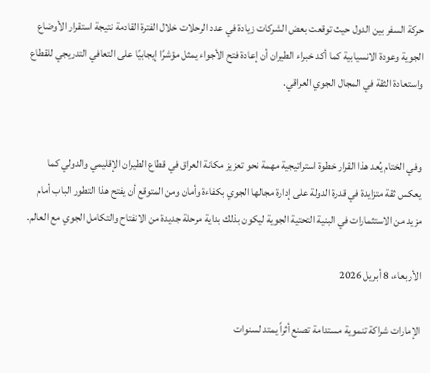حركة السفر بين الدول حيث توقعت بعض الشركات زيادة في عدد الرحلات خلال الفترة القادمة نتيجة استقرار الأوضاع الجوية وعودة الانسيابية كما أكد خبراء الطيران أن إعادة فتح الأجواء يمثل مؤشرًا إيجابيًا على التعافي التدريجي للقطاع واستعادة الثقة في المجال الجوي العراقي.


وفي الختام يُعد هذا القرار خطوة استراتيجية مهمة نحو تعزيز مكانة العراق في قطاع الطيران الإقليمي والدولي كما يعكس ثقة متزايدة في قدرة الدولة على إدارة مجالها الجوي بكفاءة وأمان ومن المتوقع أن يفتح هذا التطور الباب أمام مزيد من الاستثمارات في البنية التحتية الجوية ليكون بذلك بداية مرحلة جديدة من الانفتاح والتكامل الجوي مع العالم.

الأربعاء، 8 أبريل 2026

الإمارات شراكة تنموية مستدامة تصنع أثراً يمتد لسنوات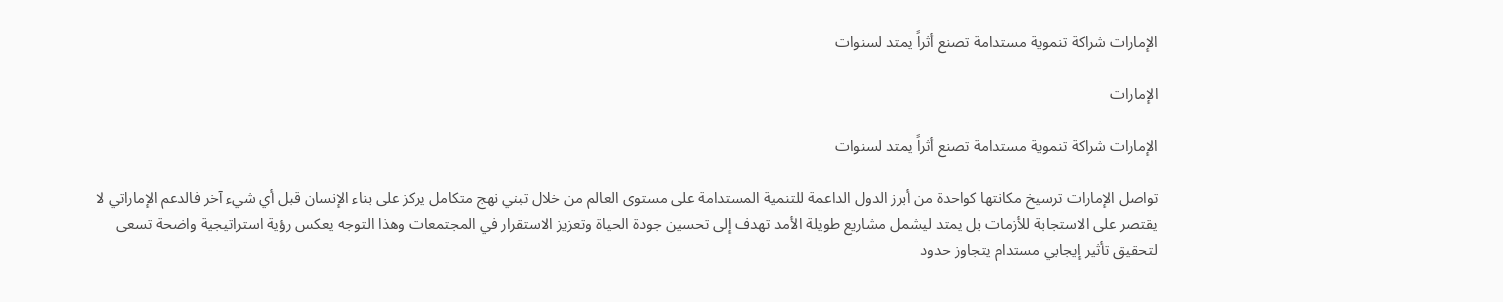الإمارات شراكة تنموية مستدامة تصنع أثراً يمتد لسنوات

الإمارات

الإمارات شراكة تنموية مستدامة تصنع أثراً يمتد لسنوات

تواصل الإمارات ترسيخ مكانتها كواحدة من أبرز الدول الداعمة للتنمية المستدامة على مستوى العالم من خلال تبني نهج متكامل يركز على بناء الإنسان قبل أي شيء آخر فالدعم الإماراتي لا يقتصر على الاستجابة للأزمات بل يمتد ليشمل مشاريع طويلة الأمد تهدف إلى تحسين جودة الحياة وتعزيز الاستقرار في المجتمعات وهذا التوجه يعكس رؤية استراتيجية واضحة تسعى لتحقيق تأثير إيجابي مستدام يتجاوز حدود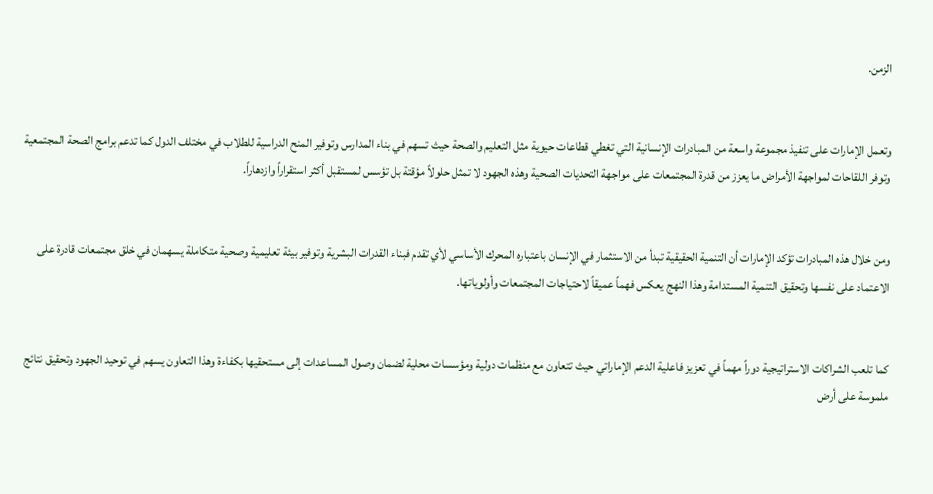الزمن.


وتعمل الإمارات على تنفيذ مجموعة واسعة من المبادرات الإنسانية التي تغطي قطاعات حيوية مثل التعليم والصحة حيث تسهم في بناء المدارس وتوفير المنح الدراسية للطلاب في مختلف الدول كما تدعم برامج الصحة المجتمعية وتوفر اللقاحات لمواجهة الأمراض ما يعزز من قدرة المجتمعات على مواجهة التحديات الصحية وهذه الجهود لا تمثل حلولاً مؤقتة بل تؤسس لمستقبل أكثر استقراراً وازدهاراً.


ومن خلال هذه المبادرات تؤكد الإمارات أن التنمية الحقيقية تبدأ من الاستثمار في الإنسان باعتباره المحرك الأساسي لأي تقدم فبناء القدرات البشرية وتوفير بيئة تعليمية وصحية متكاملة يسهمان في خلق مجتمعات قادرة على الاعتماد على نفسها وتحقيق التنمية المستدامة وهذا النهج يعكس فهماً عميقاً لاحتياجات المجتمعات وأولوياتها.


كما تلعب الشراكات الاستراتيجية دوراً مهماً في تعزيز فاعلية الدعم الإماراتي حيث تتعاون مع منظمات دولية ومؤسسات محلية لضمان وصول المساعدات إلى مستحقيها بكفاءة وهذا التعاون يسهم في توحيد الجهود وتحقيق نتائج ملموسة على أرض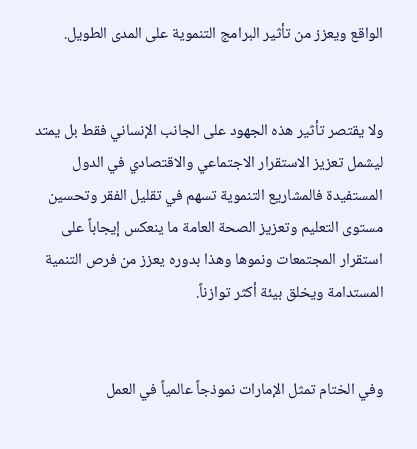الواقع ويعزز من تأثير البرامج التنموية على المدى الطويل.


ولا يقتصر تأثير هذه الجهود على الجانب الإنساني فقط بل يمتد ليشمل تعزيز الاستقرار الاجتماعي والاقتصادي في الدول المستفيدة فالمشاريع التنموية تسهم في تقليل الفقر وتحسين مستوى التعليم وتعزيز الصحة العامة ما ينعكس إيجاباً على استقرار المجتمعات ونموها وهذا بدوره يعزز من فرص التنمية المستدامة ويخلق بيئة أكثر توازناً.


وفي الختام تمثل الإمارات نموذجاً عالمياً في العمل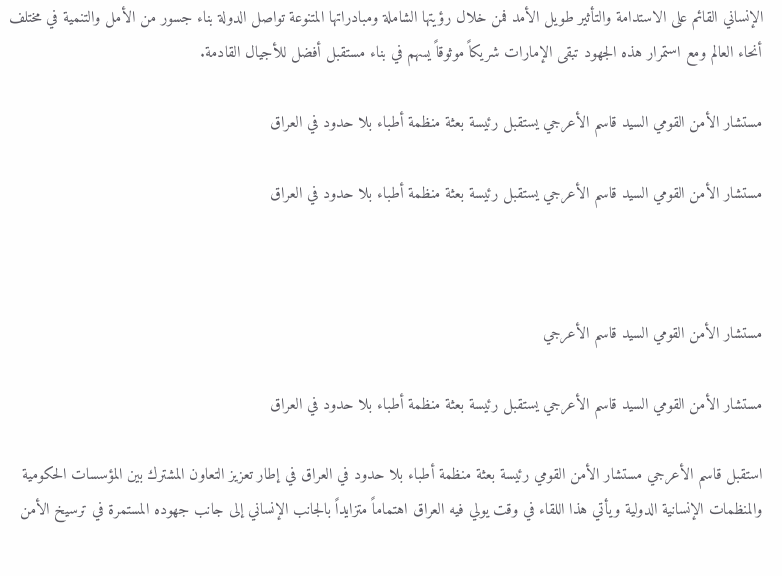الإنساني القائم على الاستدامة والتأثير طويل الأمد فمن خلال رؤيتها الشاملة ومبادراتها المتنوعة تواصل الدولة بناء جسور من الأمل والتنمية في مختلف أنحاء العالم ومع استمرار هذه الجهود تبقى الإمارات شريكاً موثوقاً يسهم في بناء مستقبل أفضل للأجيال القادمة.

مستشار الأمن القومي السيد قاسم الأعرجي يستقبل رئيسة بعثة منظمة أطباء بلا حدود في العراق

مستشار الأمن القومي السيد قاسم الأعرجي يستقبل رئيسة بعثة منظمة أطباء بلا حدود في العراق



مستشار الأمن القومي السيد قاسم الأعرجي

مستشار الأمن القومي السيد قاسم الأعرجي يستقبل رئيسة بعثة منظمة أطباء بلا حدود في العراق

استقبل قاسم الأعرجي مستشار الأمن القومي رئيسة بعثة منظمة أطباء بلا حدود في العراق في إطار تعزيز التعاون المشترك بين المؤسسات الحكومية والمنظمات الإنسانية الدولية ويأتي هذا اللقاء في وقت يولي فيه العراق اهتماماً متزايداً بالجانب الإنساني إلى جانب جهوده المستمرة في ترسيخ الأمن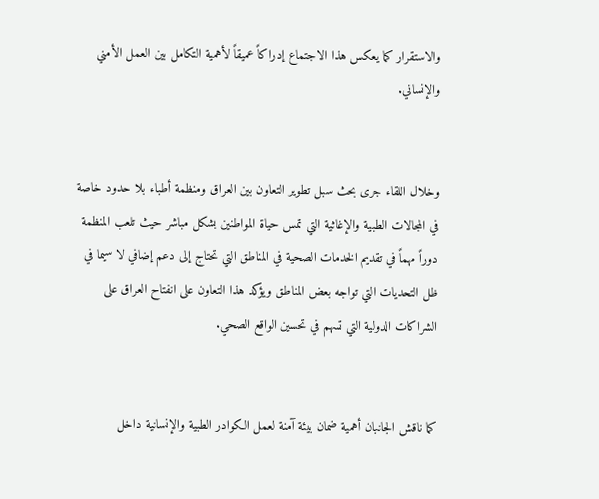والاستقرار كما يعكس هذا الاجتماع إدراكاً عميقاً لأهمية التكامل بين العمل الأمني والإنساني.


وخلال اللقاء جرى بحث سبل تطوير التعاون بين العراق ومنظمة أطباء بلا حدود خاصة في المجالات الطبية والإغاثية التي تمس حياة المواطنين بشكل مباشر حيث تلعب المنظمة دوراً مهماً في تقديم الخدمات الصحية في المناطق التي تحتاج إلى دعم إضافي لا سيما في ظل التحديات التي تواجه بعض المناطق ويؤكد هذا التعاون على انفتاح العراق على الشراكات الدولية التي تسهم في تحسين الواقع الصحي.


كما ناقش الجانبان أهمية ضمان بيئة آمنة لعمل الكوادر الطبية والإنسانية داخل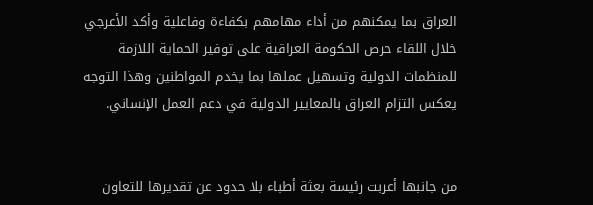العراق بما يمكنهم من أداء مهامهم بكفاءة وفاعلية وأكد الأعرجي خلال اللقاء حرص الحكومة العراقية على توفير الحماية اللازمة للمنظمات الدولية وتسهيل عملها بما يخدم المواطنين وهذا التوجه يعكس التزام العراق بالمعايير الدولية في دعم العمل الإنساني.


من جانبها أعربت رئيسة بعثة أطباء بلا حدود عن تقديرها للتعاون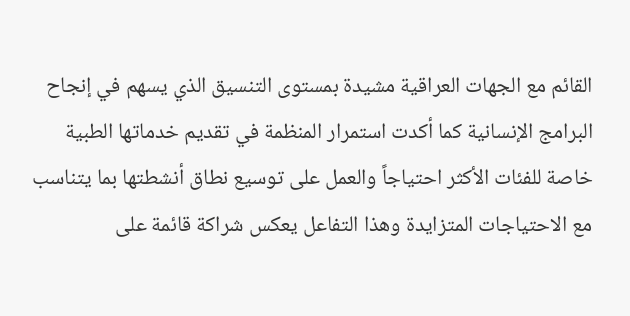القائم مع الجهات العراقية مشيدة بمستوى التنسيق الذي يسهم في إنجاح البرامج الإنسانية كما أكدت استمرار المنظمة في تقديم خدماتها الطبية خاصة للفئات الأكثر احتياجاً والعمل على توسيع نطاق أنشطتها بما يتناسب مع الاحتياجات المتزايدة وهذا التفاعل يعكس شراكة قائمة على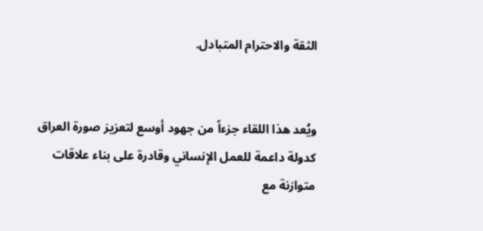الثقة والاحترام المتبادل.


ويُعد هذا اللقاء جزءاً من جهود أوسع لتعزيز صورة العراق كدولة داعمة للعمل الإنساني وقادرة على بناء علاقات متوازنة مع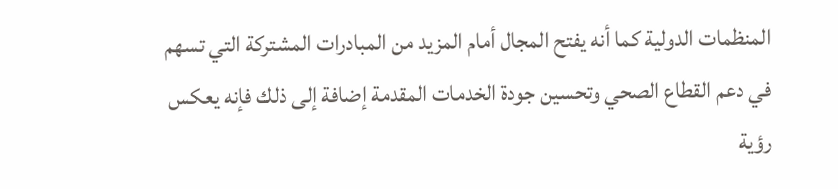المنظمات الدولية كما أنه يفتح المجال أمام المزيد من المبادرات المشتركة التي تسهم في دعم القطاع الصحي وتحسين جودة الخدمات المقدمة إضافة إلى ذلك فإنه يعكس رؤية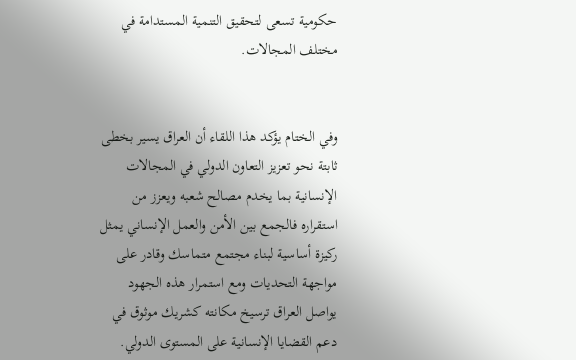حكومية تسعى لتحقيق التنمية المستدامة في مختلف المجالات.


وفي الختام يؤكد هذا اللقاء أن العراق يسير بخطى ثابتة نحو تعزيز التعاون الدولي في المجالات الإنسانية بما يخدم مصالح شعبه ويعزز من استقراره فالجمع بين الأمن والعمل الإنساني يمثل ركيزة أساسية لبناء مجتمع متماسك وقادر على مواجهة التحديات ومع استمرار هذه الجهود يواصل العراق ترسيخ مكانته كشريك موثوق في دعم القضايا الإنسانية على المستوى الدولي.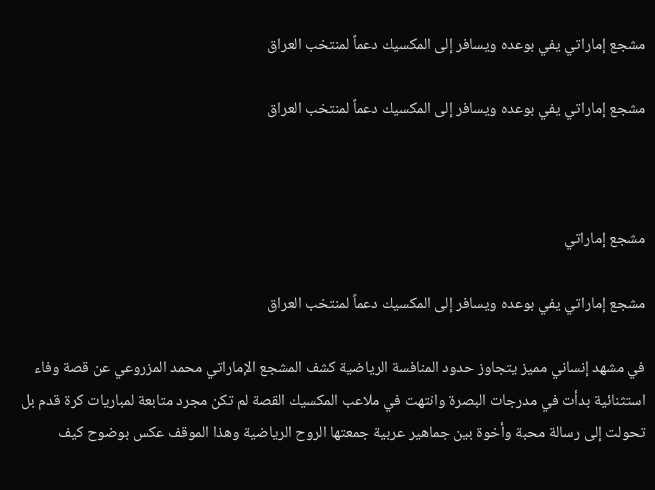مشجع إماراتي يفي بوعده ويسافر إلى المكسيك دعماً لمنتخب العراق

مشجع إماراتي يفي بوعده ويسافر إلى المكسيك دعماً لمنتخب العراق



مشجع إماراتي

مشجع إماراتي يفي بوعده ويسافر إلى المكسيك دعماً لمنتخب العراق

في مشهد إنساني مميز يتجاوز حدود المنافسة الرياضية كشف المشجع الإماراتي محمد المزروعي عن قصة وفاء استثنائية بدأت في مدرجات البصرة وانتهت في ملاعب المكسيك القصة لم تكن مجرد متابعة لمباريات كرة قدم بل تحولت إلى رسالة محبة وأخوة بين جماهير عربية جمعتها الروح الرياضية وهذا الموقف عكس بوضوح كيف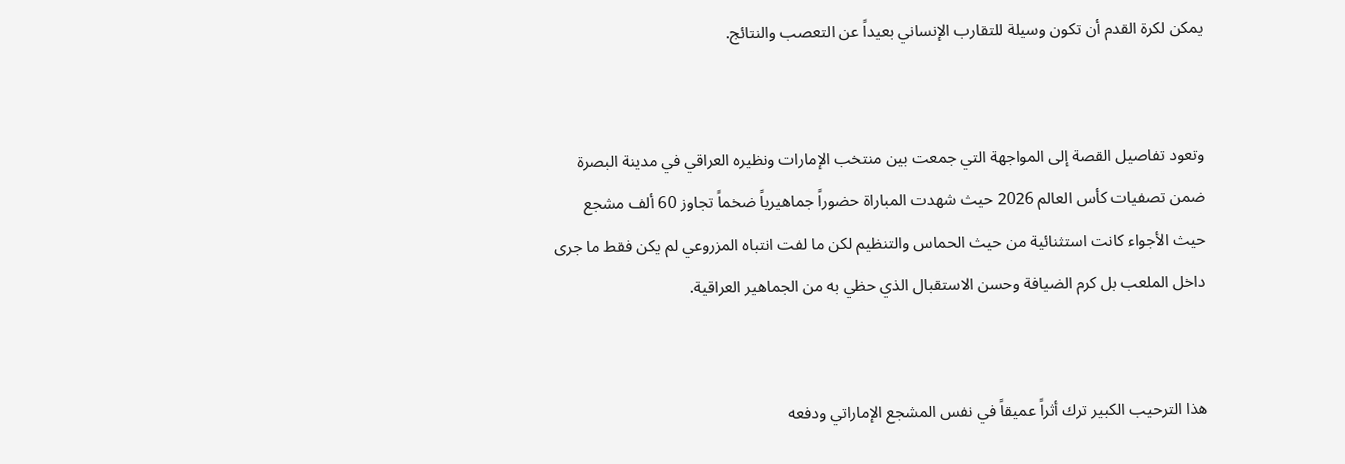يمكن لكرة القدم أن تكون وسيلة للتقارب الإنساني بعيداً عن التعصب والنتائج.


وتعود تفاصيل القصة إلى المواجهة التي جمعت بين منتخب الإمارات ونظيره العراقي في مدينة البصرة ضمن تصفيات كأس العالم 2026 حيث شهدت المباراة حضوراً جماهيرياً ضخماً تجاوز 60 ألف مشجع حيث الأجواء كانت استثنائية من حيث الحماس والتنظيم لكن ما لفت انتباه المزروعي لم يكن فقط ما جرى داخل الملعب بل كرم الضيافة وحسن الاستقبال الذي حظي به من الجماهير العراقية.


هذا الترحيب الكبير ترك أثراً عميقاً في نفس المشجع الإماراتي ودفعه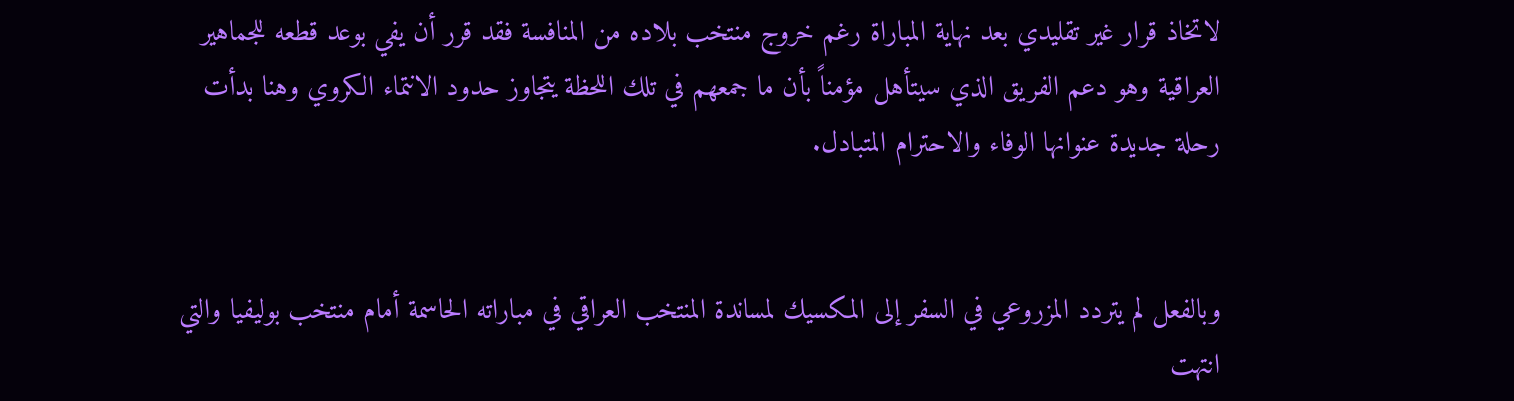لاتخاذ قرار غير تقليدي بعد نهاية المباراة رغم خروج منتخب بلاده من المنافسة فقد قرر أن يفي بوعد قطعه للجماهير العراقية وهو دعم الفريق الذي سيتأهل مؤمناً بأن ما جمعهم في تلك اللحظة يتجاوز حدود الانتماء الكروي وهنا بدأت رحلة جديدة عنوانها الوفاء والاحترام المتبادل.


وبالفعل لم يتردد المزروعي في السفر إلى المكسيك لمساندة المنتخب العراقي في مباراته الحاسمة أمام منتخب بوليفيا والتي انتهت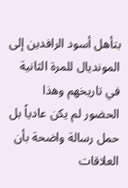بتأهل أسود الرافدين إلى المونديال للمرة الثانية في تاريخهم وهذا الحضور لم يكن عادياً بل حمل رسالة واضحة بأن العلاقات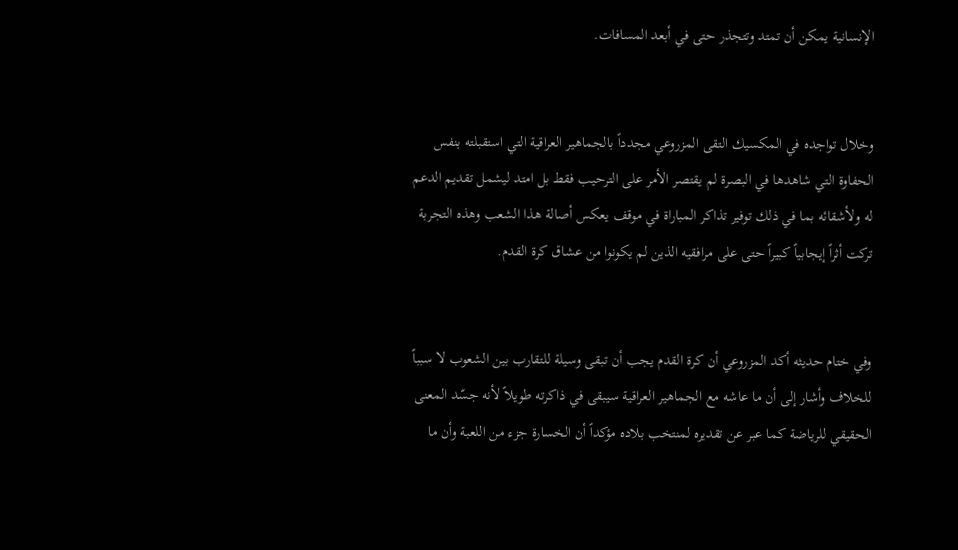الإنسانية يمكن أن تمتد وتتجذر حتى في أبعد المسافات.


وخلال تواجده في المكسيك التقى المزروعي مجدداً بالجماهير العراقية التي استقبلته بنفس الحفاوة التي شاهدها في البصرة لم يقتصر الأمر على الترحيب فقط بل امتد ليشمل تقديم الدعم له ولأشقائه بما في ذلك توفير تذاكر المباراة في موقف يعكس أصالة هذا الشعب وهذه التجربة تركت أثراً إيجابياً كبيراً حتى على مرافقيه الذين لم يكونوا من عشاق كرة القدم.


وفي ختام حديثه أكد المزروعي أن كرة القدم يجب أن تبقى وسيلة للتقارب بين الشعوب لا سبباً للخلاف وأشار إلى أن ما عاشه مع الجماهير العراقية سيبقى في ذاكرته طويلاً لأنه جسّد المعنى الحقيقي للرياضة كما عبر عن تقديره لمنتخب بلاده مؤكداً أن الخسارة جزء من اللعبة وأن ما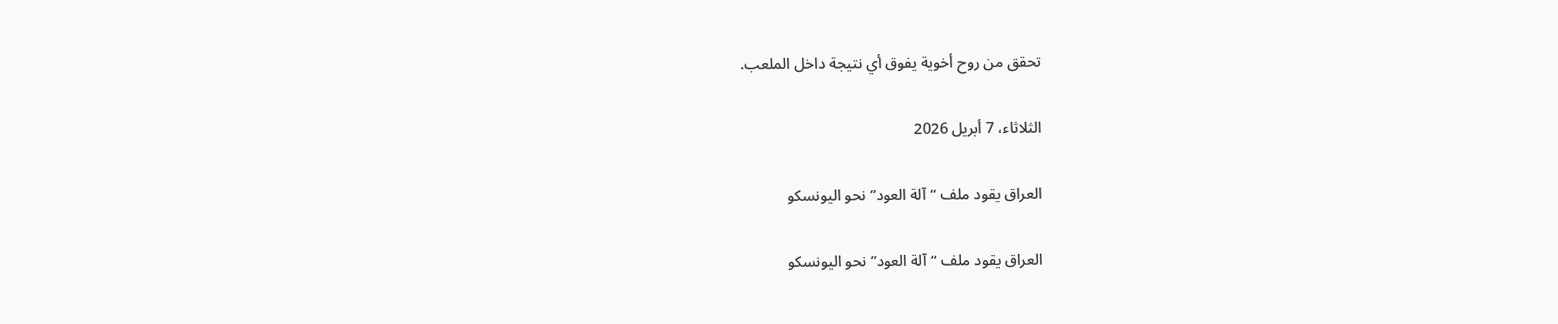تحقق من روح أخوية يفوق أي نتيجة داخل الملعب.

الثلاثاء، 7 أبريل 2026

العراق يقود ملف “آلة العود” نحو اليونسكو

العراق يقود ملف “آلة العود” نحو اليونسكو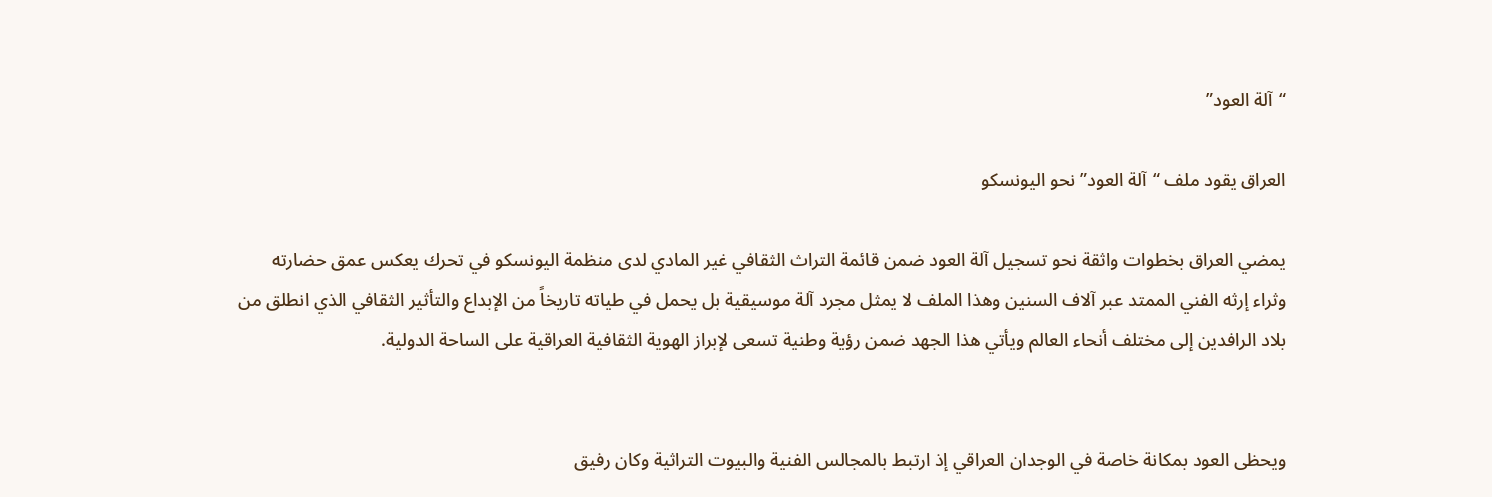“آلة العود”

العراق يقود ملف “آلة العود” نحو اليونسكو

يمضي العراق بخطوات واثقة نحو تسجيل آلة العود ضمن قائمة التراث الثقافي غير المادي لدى منظمة اليونسكو في تحرك يعكس عمق حضارته وثراء إرثه الفني الممتد عبر آلاف السنين وهذا الملف لا يمثل مجرد آلة موسيقية بل يحمل في طياته تاريخاً من الإبداع والتأثير الثقافي الذي انطلق من بلاد الرافدين إلى مختلف أنحاء العالم ويأتي هذا الجهد ضمن رؤية وطنية تسعى لإبراز الهوية الثقافية العراقية على الساحة الدولية.


ويحظى العود بمكانة خاصة في الوجدان العراقي إذ ارتبط بالمجالس الفنية والبيوت التراثية وكان رفيق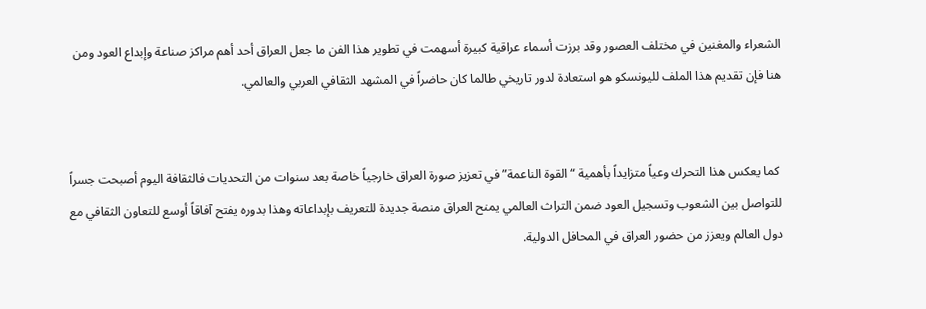الشعراء والمغنين في مختلف العصور وقد برزت أسماء عراقية كبيرة أسهمت في تطوير هذا الفن ما جعل العراق أحد أهم مراكز صناعة وإبداع العود ومن هنا فإن تقديم هذا الملف لليونسكو هو استعادة لدور تاريخي طالما كان حاضراً في المشهد الثقافي العربي والعالمي.


 كما يعكس هذا التحرك وعياً متزايداً بأهمية “القوة الناعمة” في تعزيز صورة العراق خارجياً خاصة بعد سنوات من التحديات فالثقافة اليوم أصبحت جسراً للتواصل بين الشعوب وتسجيل العود ضمن التراث العالمي يمنح العراق منصة جديدة للتعريف بإبداعاته وهذا بدوره يفتح آفاقاً أوسع للتعاون الثقافي مع دول العالم ويعزز من حضور العراق في المحافل الدولية.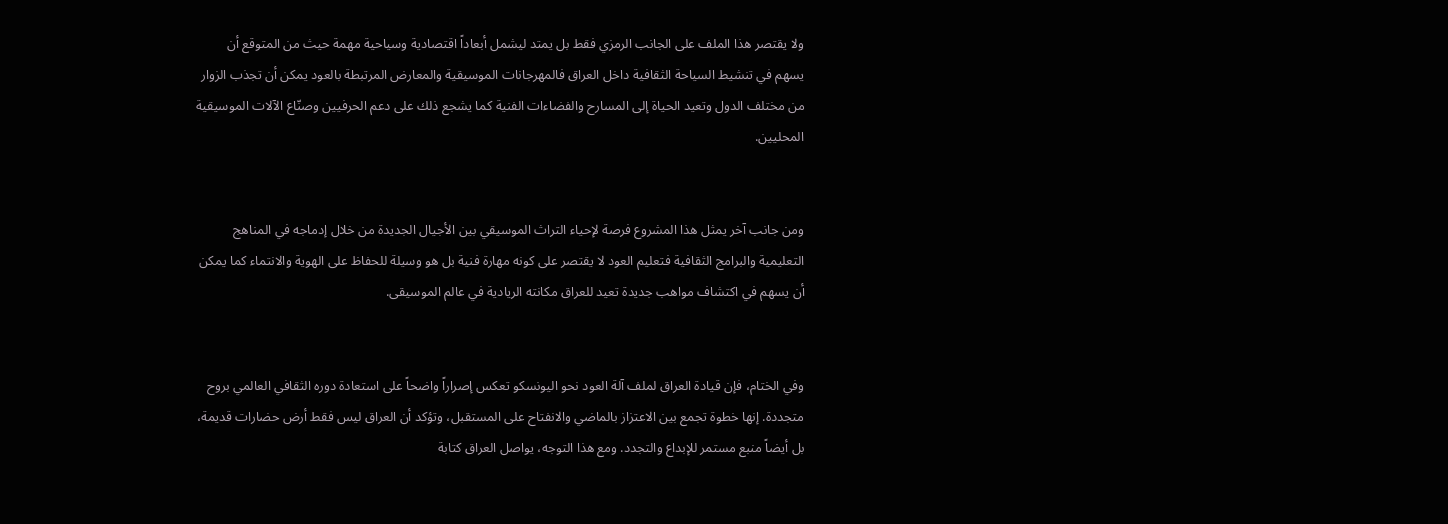ولا يقتصر هذا الملف على الجانب الرمزي فقط بل يمتد ليشمل أبعاداً اقتصادية وسياحية مهمة حيث من المتوقع أن يسهم في تنشيط السياحة الثقافية داخل العراق فالمهرجانات الموسيقية والمعارض المرتبطة بالعود يمكن أن تجذب الزوار من مختلف الدول وتعيد الحياة إلى المسارح والفضاءات الفنية كما يشجع ذلك على دعم الحرفيين وصنّاع الآلات الموسيقية المحليين.


ومن جانب آخر يمثل هذا المشروع فرصة لإحياء التراث الموسيقي بين الأجيال الجديدة من خلال إدماجه في المناهج التعليمية والبرامج الثقافية فتعليم العود لا يقتصر على كونه مهارة فنية بل هو وسيلة للحفاظ على الهوية والانتماء كما يمكن أن يسهم في اكتشاف مواهب جديدة تعيد للعراق مكانته الريادية في عالم الموسيقى.


وفي الختام، فإن قيادة العراق لملف آلة العود نحو اليونسكو تعكس إصراراً واضحاً على استعادة دوره الثقافي العالمي بروح متجددة. إنها خطوة تجمع بين الاعتزاز بالماضي والانفتاح على المستقبل، وتؤكد أن العراق ليس فقط أرض حضارات قديمة، بل أيضاً منبع مستمر للإبداع والتجدد. ومع هذا التوجه، يواصل العراق كتابة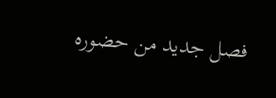فصل جديد من حضوره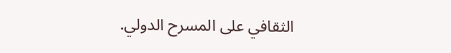الثقافي على المسرح الدولي.